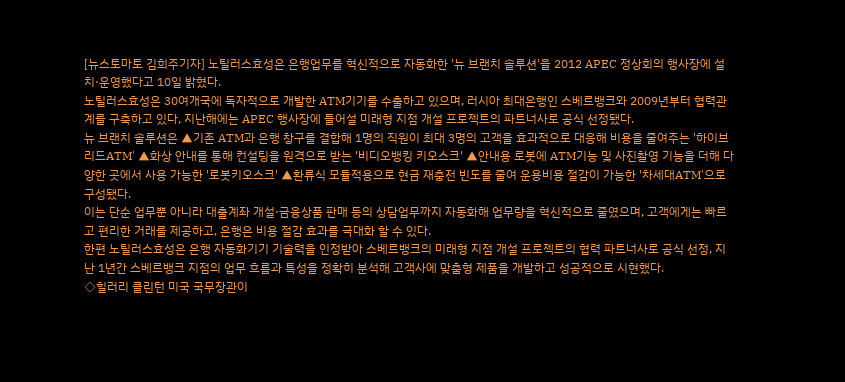[뉴스토마토 김희주기자] 노틸러스효성은 은행업무를 혁신적으로 자동화한 '뉴 브랜치 솔루션'을 2012 APEC 정상회의 행사장에 설치·운영했다고 10일 밝혔다.
노틸러스효성은 30여개국에 독자적으로 개발한 ATM기기를 수출하고 있으며, 러시아 최대은행인 스베르뱅크와 2009년부터 협력관계를 구축하고 있다, 지난해에는 APEC 행사장에 들어설 미래형 지점 개설 프로젝트의 파트너사로 공식 선정됐다.
뉴 브랜치 솔루션은 ▲기존 ATM과 은행 창구를 결합해 1명의 직원이 최대 3명의 고객을 효과적으로 대응해 비용을 줄여주는 '하이브리드ATM' ▲화상 안내를 통해 컨설팅을 원격으로 받는 '비디오뱅킹 키오스크' ▲안내용 로봇에 ATM기능 및 사진촬영 기능을 더해 다양한 곳에서 사용 가능한 '로봇키오스크' ▲환류식 모듈적용으로 현금 재충전 빈도를 줄여 운용비용 절감이 가능한 '차세대ATM'으로 구성됐다.
이는 단순 업무뿐 아니라 대출계좌 개설·금융상품 판매 등의 상담업무까지 자동화해 업무량을 혁신적으로 줄였으며, 고객에게는 빠르고 편리한 거래를 제공하고, 은행은 비용 절감 효과를 극대화 할 수 있다.
한편 노틸러스효성은 은행 자동화기기 기술력을 인정받아 스베르뱅크의 미래형 지점 개설 프로젝트의 협력 파트너사로 공식 선정, 지난 1년간 스베르뱅크 지점의 업무 흐름과 특성을 정확히 분석해 고객사에 맞춤형 제품을 개발하고 성공적으로 시현했다.
◇힐러리 클린턴 미국 국무장관이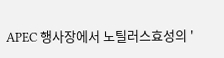APEC 행사장에서 노틸러스효성의 '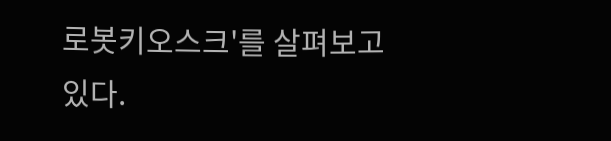로봇키오스크'를 살펴보고 있다.